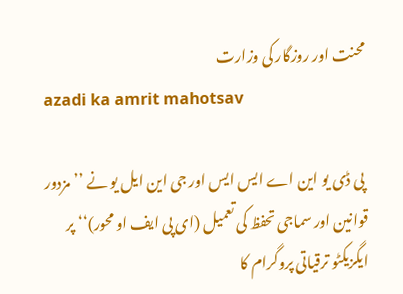محنت اور روزگار کی وزارت
azadi ka amrit mahotsav

 پی ڈی یو این اے ایس ایس اور جی این ایل یو نے ’’مزدور قوانین اور سماجی تحفظ کی تعمیل (ای پی ایف او محور)‘‘ پر ایگزیکٹو ترقیاتی پروگرام کا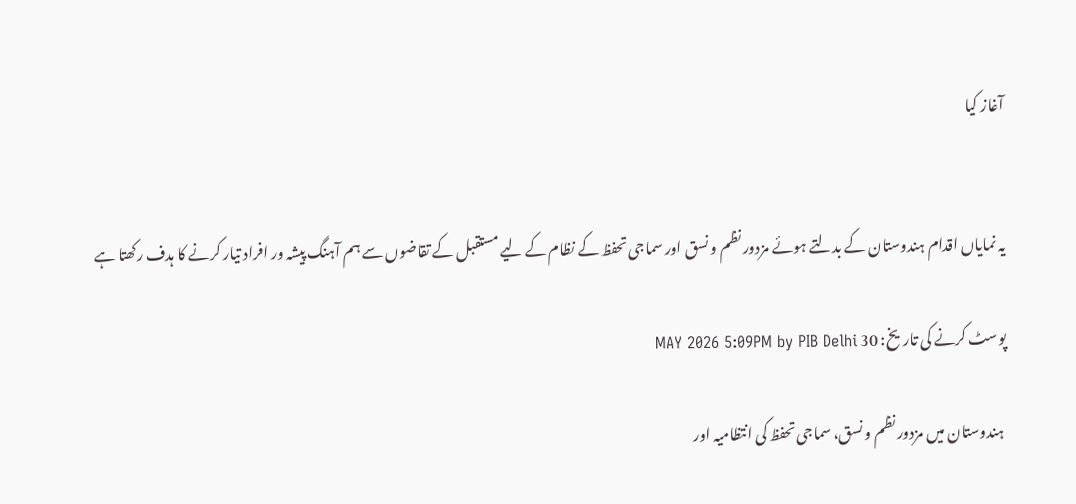آغاز کیا


یہ نمایاں اقدام ہندوستان کے بدلتے ہوئے مزدور نظم و نسق اور سماجی تحفظ کے نظام کے لیے مستقبل کے تقاضوں سے ہم آہنگ پیشہ ور افراد تیار کرنے کا ہدف رکھتا ہے

پوسٹ کرنے کی تاریخ: 30 MAY 2026 5:09PM by PIB Delhi

 ہندوستان میں مزدور نظم و نسق، سماجی تحفظ کی انتظامیہ اور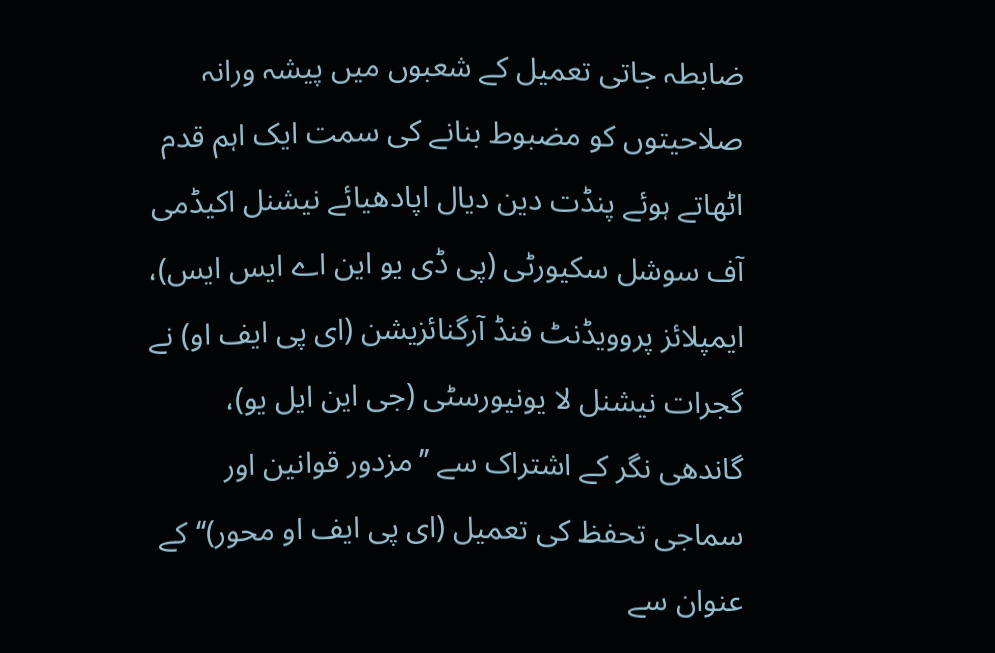ضابطہ جاتی تعمیل کے شعبوں میں پیشہ ورانہ صلاحیتوں کو مضبوط بنانے کی سمت ایک اہم قدم اٹھاتے ہوئے پنڈت دین دیال اپادھیائے نیشنل اکیڈمی آف سوشل سکیورٹی (پی ڈی یو این اے ایس ایس)، ایمپلائز پروویڈنٹ فنڈ آرگنائزیشن (ای پی ایف او) نے گجرات نیشنل لا یونیورسٹی (جی این ایل یو)، گاندھی نگر کے اشتراک سے ’’مزدور قوانین اور سماجی تحفظ کی تعمیل (ای پی ایف او محور)‘‘ کے عنوان سے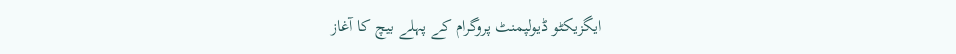ایگزیکٹو ڈیولپمنٹ پروگرام کے پہلے بیچ کا آغاز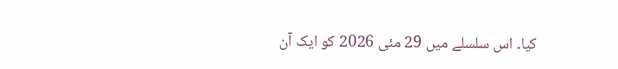کیا۔ اس سلسلے میں 29 مئی 2026 کو ایک آن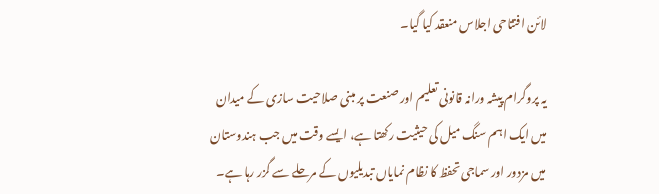لائن افتتاحی اجلاس منعقد کیا گیا۔

یہ پروگرام پیشہ ورانہ قانونی تعلیم اور صنعت پر مبنی صلاحیت سازی کے میدان میں ایک اہم سنگ میل کی حیثیت رکھتا ہے، ایسے وقت میں جب ہندوستان میں مزدور اور سماجی تحفظ کا نظام نمایاں تبدیلیوں کے مرحلے سے گزر رہا ہے۔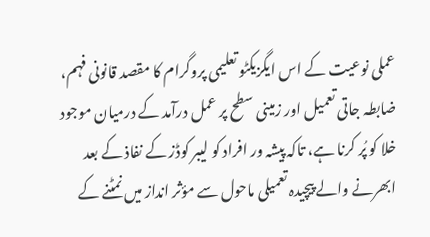عملی نوعیت کے اس ایگزیکٹو تعلیمی پروگرام کا مقصد قانونی فہم، ضابطہ جاتی تعمیل اور زمینی سطح پر عمل درآمد کے درمیان موجود خلا کو پُر کرنا ہے، تاکہ پیشہ ور افراد کو لیبر کوڈز کے نفاذ کے بعد ابھرنے والے پیچیدہ تعمیلی ماحول سے مؤثر انداز میں نمٹنے کے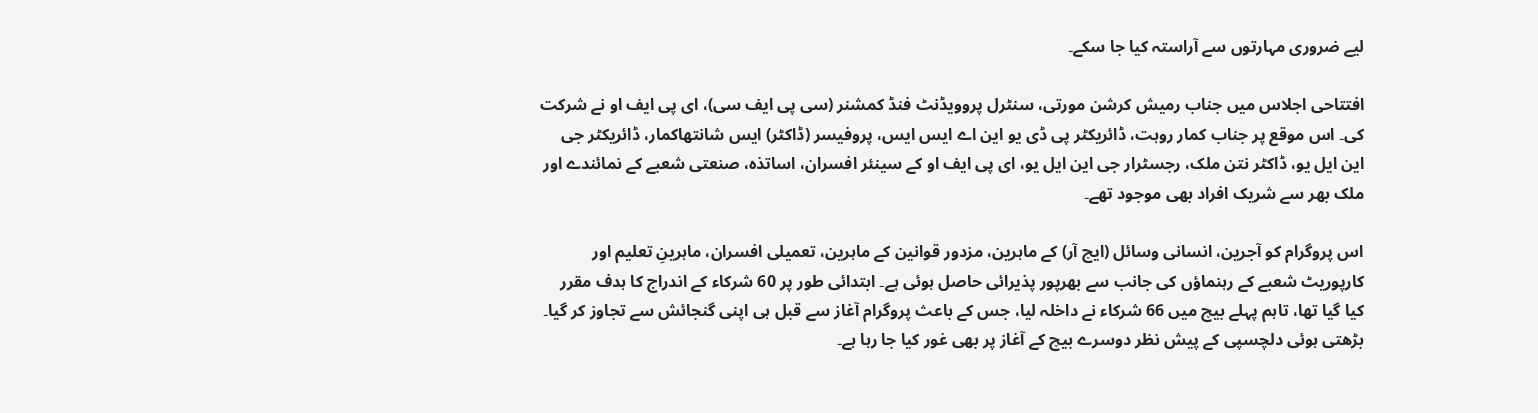لیے ضروری مہارتوں سے آراستہ کیا جا سکے۔

افتتاحی اجلاس میں جناب رمیش کرشن مورتی، سنٹرل پروویڈنٹ فنڈ کمشنر (سی پی ایف سی)، ای پی ایف او نے شرکت کی۔ اس موقع پر جناب کمار روہت، ڈائریکٹر پی ڈی یو این اے ایس ایس، پروفیسر (ڈاکٹر) ایس شانتھاکمار، ڈائریکٹر جی این ایل یو، ڈاکٹر نتن ملک، رجسٹرار جی این ایل یو، ای پی ایف او کے سینئر افسران، اساتذہ، صنعتی شعبے کے نمائندے اور ملک بھر سے شریک افراد بھی موجود تھے۔

اس پروگرام کو آجرین، انسانی وسائل (ایچ آر) کے ماہرین، مزدور قوانین کے ماہرین، تعمیلی افسران، ماہرینِ تعلیم اور کارپوریٹ شعبے کے رہنماؤں کی جانب سے بھرپور پذیرائی حاصل ہوئی ہے۔ ابتدائی طور پر 60 شرکاء کے اندراج کا ہدف مقرر کیا گیا تھا، تاہم پہلے بیچ میں 66 شرکاء نے داخلہ لیا، جس کے باعث پروگرام آغاز سے قبل ہی اپنی گنجائش سے تجاوز کر گیا۔ بڑھتی ہوئی دلچسپی کے پیش نظر دوسرے بیچ کے آغاز پر بھی غور کیا جا رہا ہے۔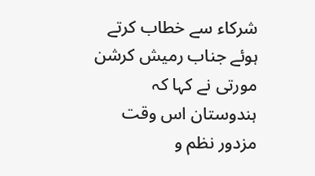شرکاء سے خطاب کرتے ہوئے جناب رمیش کرشن مورتی نے کہا کہ ہندوستان اس وقت مزدور نظم و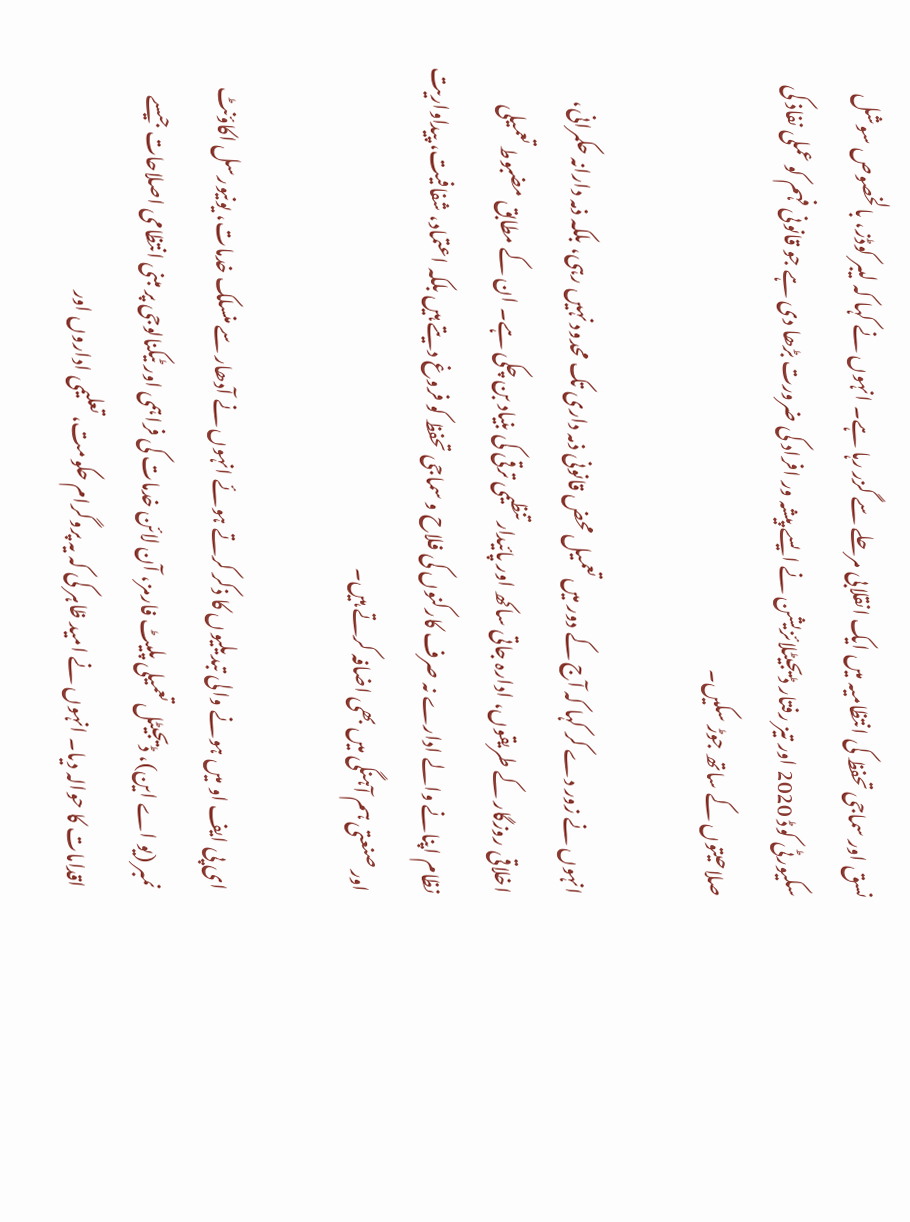نسق اور سماجی تحفظ کی انتظامیہ میں ایک انقلابی مرحلے سے گزر رہا ہے۔ انہوں نے کہا کہ لیبر کوڈز، بالخصوص سوشل سکیورٹی کوڈ 2020 اور تیز رفتار ڈیجیٹلائزیشن نے ایسے پیشہ ور افراد کی ضرورت بڑھا دی ہے جو قانونی فہم کو عملی نفاذ کی صلاحیتوں کے ساتھ جوڑ سکیں۔

انہوں نے زور دے کر کہا کہ آج کے دور میں تعمیل محض قانونی ذمہ داری تک محدود نہیں رہی، بلکہ ذمہ دارانہ حکمرانی، اخلاقی روزگار کے طریقوں، ادارہ جاتی ساکھ اور پائیدار تنظیمی ترقی کی بنیاد بن چکی ہے۔ ان کے مطابق مضبوط تعمیلی نظام اپنانے والے ادارے نہ صرف کارکنوں کی فلاح و سماجی تحفظ کو فروغ دیتے ہیں بلکہ اعتماد، شفافیت، پیداواریت اور صنعتی ہم آہنگی میں بھی اضافہ کرتے ہیں۔

ای پی ایف او میں ہونے والی تبدیلیوں کا ذکر کرتے ہوئے انہوں نے آدھار سے منسلک خدمات، یونیورسل اکاؤنٹ نمبر (یو اے این)، ڈیجیٹل تعمیلی پلیٹ فارمز، آن لائن خدمات کی فراہمی اور ٹیکنالوجی پر مبنی انتظامی اصلاحات جیسے اقدامات کا حوالہ دیا۔ انہوں نے امید ظاہر کی کہ یہ پروگرام حکومت، تعلیمی اداروں اور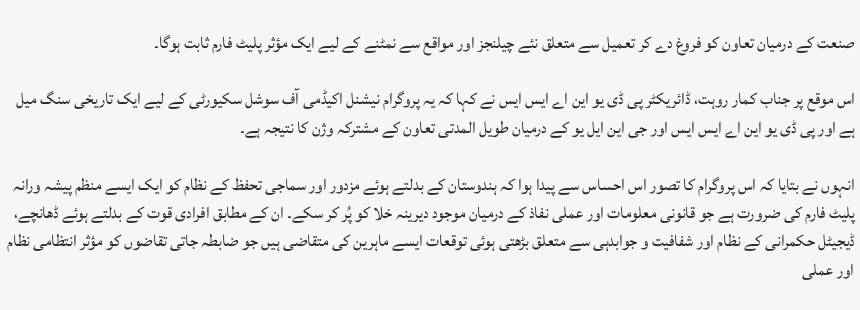صنعت کے درمیان تعاون کو فروغ دے کر تعمیل سے متعلق نئے چیلنجز اور مواقع سے نمٹنے کے لیے ایک مؤثر پلیٹ فارم ثابت ہوگا۔

اس موقع پر جناب کمار روہت، ڈائریکٹر پی ڈی یو این اے ایس ایس نے کہا کہ یہ پروگرام نیشنل اکیڈمی آف سوشل سکیورٹی کے لیے ایک تاریخی سنگ میل ہے اور پی ڈی یو این اے ایس ایس اور جی این ایل یو کے درمیان طویل المدتی تعاون کے مشترکہ وژن کا نتیجہ ہے۔

انہوں نے بتایا کہ اس پروگرام کا تصور اس احساس سے پیدا ہوا کہ ہندوستان کے بدلتے ہوئے مزدور اور سماجی تحفظ کے نظام کو ایک ایسے منظم پیشہ ورانہ پلیٹ فارم کی ضرورت ہے جو قانونی معلومات اور عملی نفاذ کے درمیان موجود دیرینہ خلا کو پُر کر سکے۔ ان کے مطابق افرادی قوت کے بدلتے ہوئے ڈھانچے، ڈیجیٹل حکمرانی کے نظام اور شفافیت و جوابدہی سے متعلق بڑھتی ہوئی توقعات ایسے ماہرین کی متقاضی ہیں جو ضابطہ جاتی تقاضوں کو مؤثر انتظامی نظام اور عملی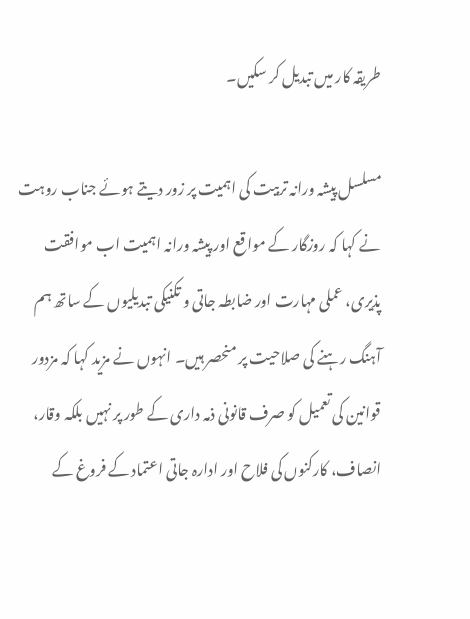طریقہ کار میں تبدیل کر سکیں۔

مسلسل پیشہ ورانہ تربیت کی اہمیت پر زور دیتے ہوئے جناب روہت نے کہا کہ روزگار کے مواقع اور پیشہ ورانہ اہمیت اب موافقت پذیری، عملی مہارت اور ضابطہ جاتی و تکنیکی تبدیلیوں کے ساتھ ہم آہنگ رہنے کی صلاحیت پر منحصر ہیں۔ انہوں نے مزید کہا کہ مزدور قوانین کی تعمیل کو صرف قانونی ذمہ داری کے طور پر نہیں بلکہ وقار، انصاف، کارکنوں کی فلاح اور ادارہ جاتی اعتماد کے فروغ کے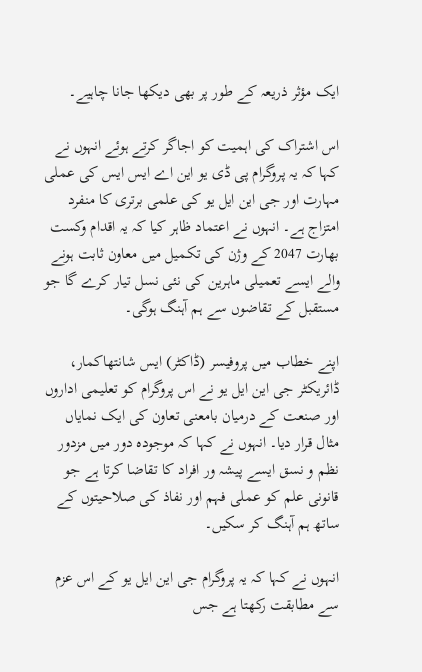ایک مؤثر ذریعہ کے طور پر بھی دیکھا جانا چاہیے۔

اس اشتراک کی اہمیت کو اجاگر کرتے ہوئے انہوں نے کہا کہ یہ پروگرام پی ڈی یو این اے ایس ایس کی عملی مہارت اور جی این ایل یو کی علمی برتری کا منفرد امتزاج ہے۔ انہوں نے اعتماد ظاہر کیا کہ یہ اقدام وکست بھارت 2047 کے وژن کی تکمیل میں معاون ثابت ہونے والے ایسے تعمیلی ماہرین کی نئی نسل تیار کرے گا جو مستقبل کے تقاضوں سے ہم آہنگ ہوگی۔

اپنے خطاب میں پروفیسر (ڈاکٹر) ایس شانتھاکمار، ڈائریکٹر جی این ایل یو نے اس پروگرام کو تعلیمی اداروں اور صنعت کے درمیان بامعنی تعاون کی ایک نمایاں مثال قرار دیا۔ انہوں نے کہا کہ موجودہ دور میں مزدور نظم و نسق ایسے پیشہ ور افراد کا تقاضا کرتا ہے جو قانونی علم کو عملی فہم اور نفاذ کی صلاحیتوں کے ساتھ ہم آہنگ کر سکیں۔

انہوں نے کہا کہ یہ پروگرام جی این ایل یو کے اس عزم سے مطابقت رکھتا ہے جس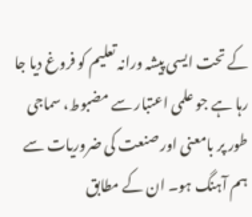کے تحت ایسی پیشہ ورانہ تعلیم کو فروغ دیا جا رہا ہے جو علمی اعتبار سے مضبوط، سماجی طور پر بامعنی اور صنعت کی ضروریات سے ہم آہنگ ہو۔ ان کے مطابق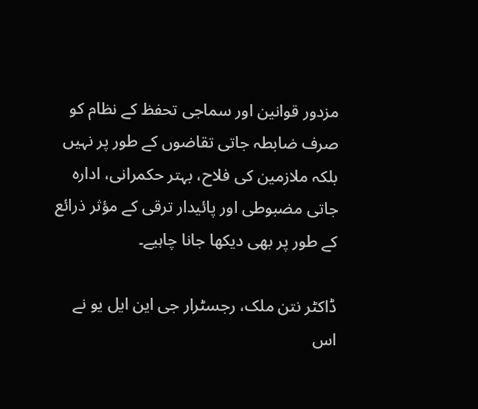مزدور قوانین اور سماجی تحفظ کے نظام کو صرف ضابطہ جاتی تقاضوں کے طور پر نہیں بلکہ ملازمین کی فلاح، بہتر حکمرانی، ادارہ جاتی مضبوطی اور پائیدار ترقی کے مؤثر ذرائع کے طور پر بھی دیکھا جانا چاہیے۔

ڈاکٹر نتن ملک، رجسٹرار جی این ایل یو نے اس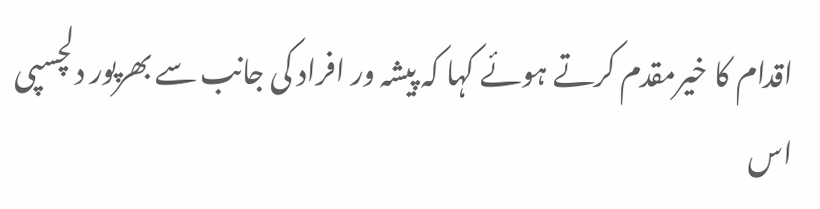اقدام کا خیرمقدم کرتے ہوئے کہا کہ پیشہ ور افراد کی جانب سے بھرپور دلچسپی اس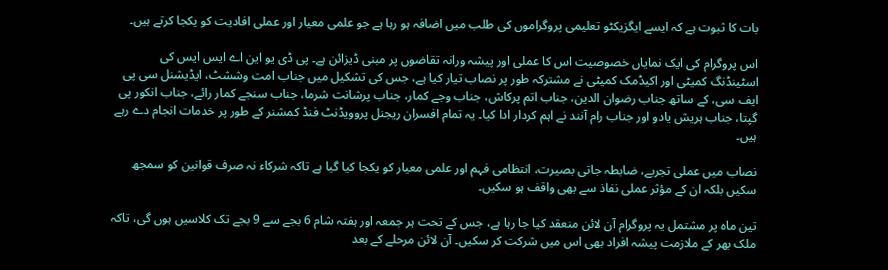بات کا ثبوت ہے کہ ایسے ایگزیکٹو تعلیمی پروگراموں کی طلب میں اضافہ ہو رہا ہے جو علمی معیار اور عملی افادیت کو یکجا کرتے ہیں۔

اس پروگرام کی ایک نمایاں خصوصیت اس کا عملی اور پیشہ ورانہ تقاضوں پر مبنی ڈیزائن ہے۔ پی ڈی یو این اے ایس ایس کی اسٹینڈنگ کمیٹی اور اکیڈمک کمیٹی نے مشترکہ طور پر نصاب تیار کیا ہے، جس کی تشکیل میں جناب امت وششٹ، ایڈیشنل سی پی ایف سی، کے ساتھ جناب رضوان الدین، جناب اتم پرکاش، جناب وجے کمار، جناب پرشانت شرما، جناب سنجے کمار رائے، جناب انکور پی گپتا، جناب ہریش یادو اور جناب رام آنند نے اہم کردار ادا کیا۔ یہ تمام افسران ریجنل پروویڈنٹ فنڈ کمشنر کے طور پر خدمات انجام دے رہے ہیں۔

نصاب میں عملی تجربے، ضابطہ جاتی بصیرت، انتظامی فہم اور علمی معیار کو یکجا کیا گیا ہے تاکہ شرکاء نہ صرف قوانین کو سمجھ سکیں بلکہ ان کے مؤثر عملی نفاذ سے بھی واقف ہو سکیں۔

تین ماہ پر مشتمل یہ پروگرام آن لائن منعقد کیا جا رہا ہے، جس کے تحت ہر جمعہ اور ہفتہ شام 6 بجے سے 9 بجے تک کلاسیں ہوں گی، تاکہ ملک بھر کے ملازمت پیشہ افراد بھی اس میں شرکت کر سکیں۔ آن لائن مرحلے کے بعد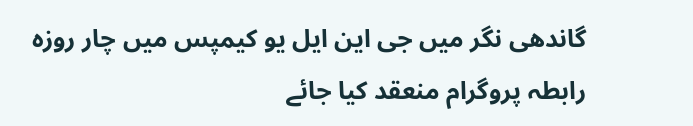گاندھی نگر میں جی این ایل یو کیمپس میں چار روزہ رابطہ پروگرام منعقد کیا جائے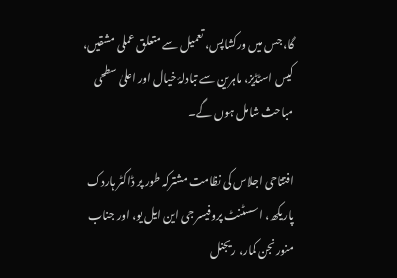گا، جس میں ورکشاپس، تعمیل سے متعلق عملی مشقیں، کیس اسٹڈیز، ماہرین سے تبادلۂ خیال اور اعلیٰ سطحی مباحث شامل ہوں گے۔

افتتاحی اجلاس کی نظامت مشترکہ طور پر ڈاکٹر ہاردک پاریکھ، اسسٹنٹ پروفیسر جی این ایل یو، اور جناب منورنجن کمار، ریجنل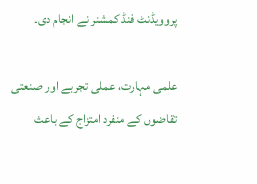پروویڈنٹ فنڈ کمشنر نے انجام دی۔

علمی مہارت، عملی تجربے اور صنعتی تقاضوں کے منفرد امتزاج کے باعث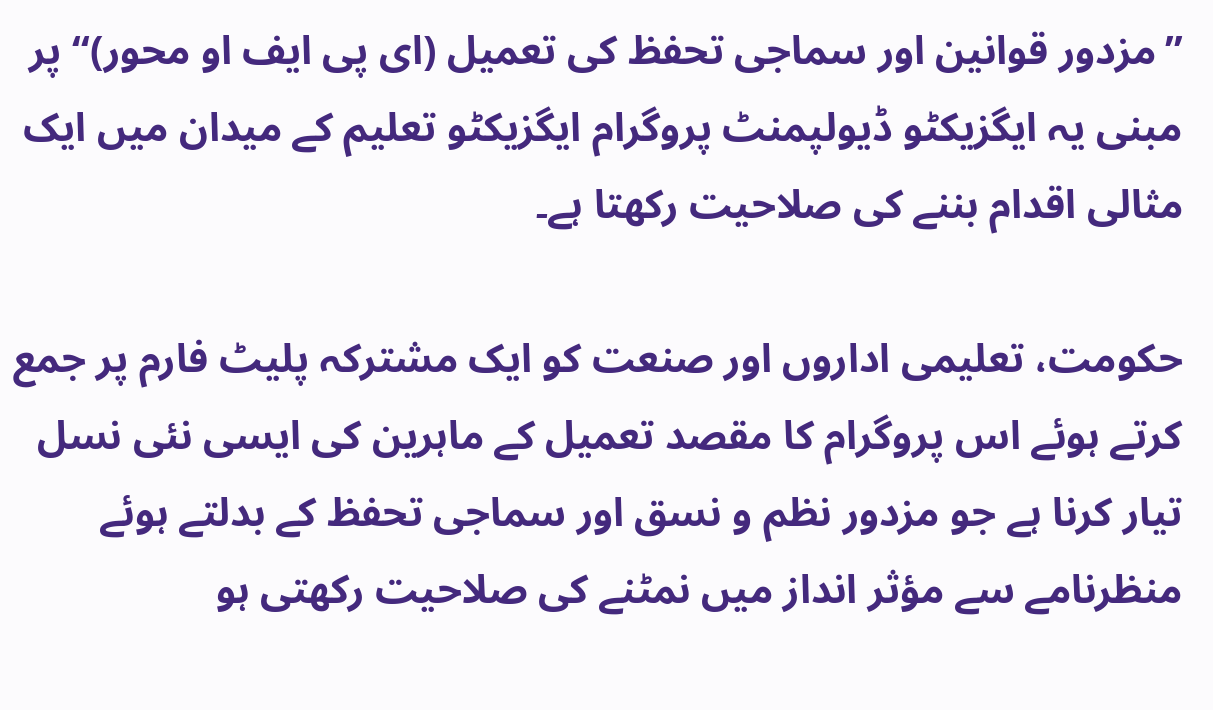’’مزدور قوانین اور سماجی تحفظ کی تعمیل (ای پی ایف او محور)‘‘ پر مبنی یہ ایگزیکٹو ڈیولپمنٹ پروگرام ایگزیکٹو تعلیم کے میدان میں ایک مثالی اقدام بننے کی صلاحیت رکھتا ہے۔

حکومت، تعلیمی اداروں اور صنعت کو ایک مشترکہ پلیٹ فارم پر جمع کرتے ہوئے اس پروگرام کا مقصد تعمیل کے ماہرین کی ایسی نئی نسل تیار کرنا ہے جو مزدور نظم و نسق اور سماجی تحفظ کے بدلتے ہوئے منظرنامے سے مؤثر انداز میں نمٹنے کی صلاحیت رکھتی ہو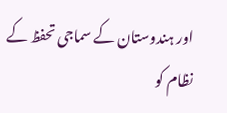اور ہندوستان کے سماجی تحفظ کے نظام کو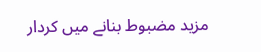مزید مضبوط بنانے میں کردار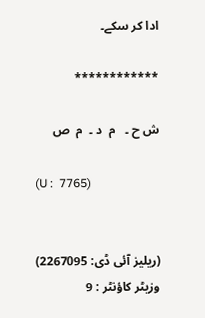ادا کر سکے۔

************

ش ح ۔   م  د ۔  م  ص

(U :  7765)


(ریلیز آئی ڈی: 2267095) وزیٹر کاؤنٹر : 9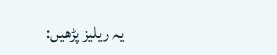یہ ریلیز پڑھیں: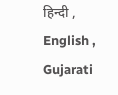हिन्दी , English , Gujarati